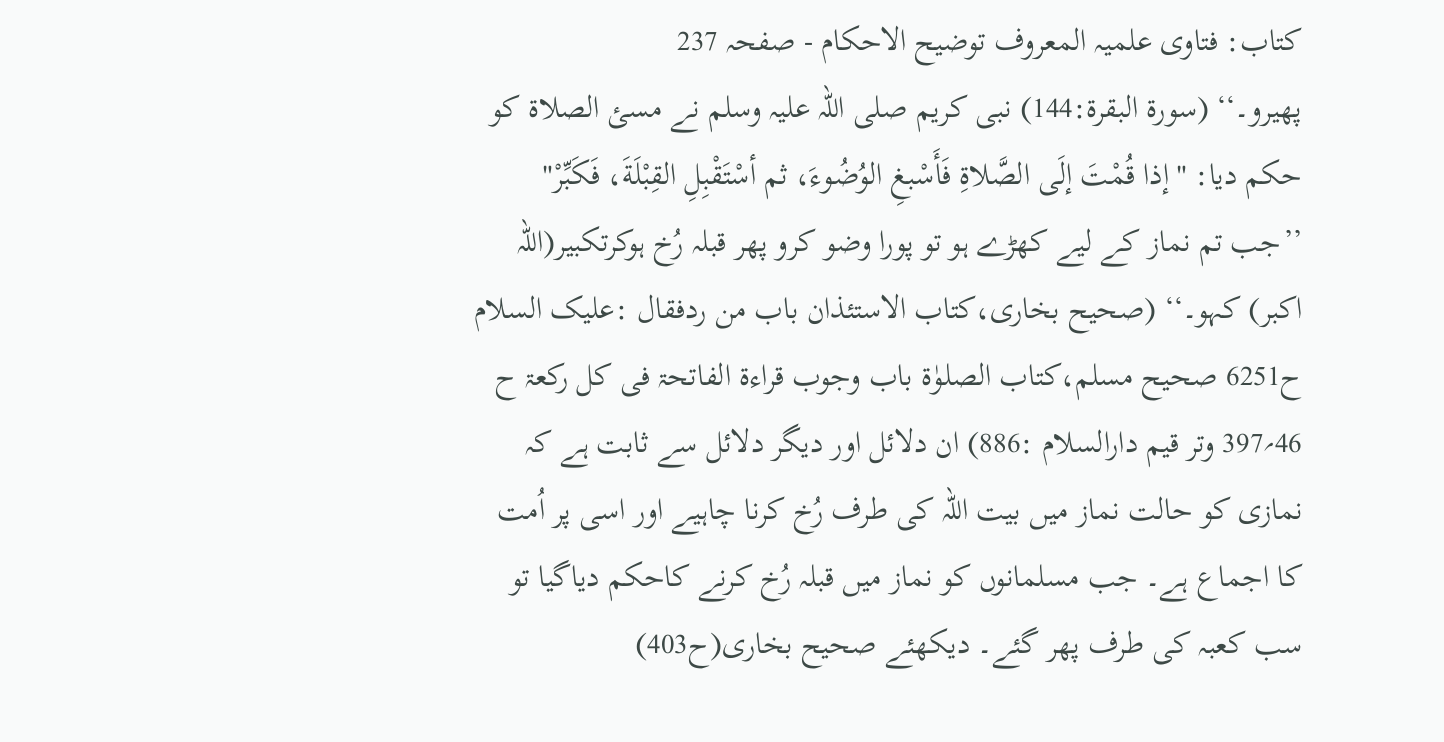کتاب: فتاوی علمیہ المعروف توضیح الاحکام - صفحہ 237
پھیرو۔‘‘ (سورۃ البقرۃ:144) نبی کریم صلی اللہ علیہ وسلم نے مسئ الصلاۃ کو حکم دیا: "إذا قُمْتَ إلَى الصَّلاةِ فَأَسْبغِ الوُضُوءَ، ثم أسْتَقْبِلِ القِبْلَةَ، فَكَبِّرْ" ’’جب تم نماز کے لیے کھڑے ہو تو پورا وضو کرو پھر قبلہ رُخ ہوکرتکبیر(اللہ اکبر) کہو۔‘‘ (صحیح بخاری،کتاب الاستئذان باب من ردفقال :علیک السلام ح6251 صحیح مسلم،کتاب الصلوٰۃ باب وجوب قراءۃ الفاتحۃ فی کل رکعۃ ح 46؍397 وتر قیم دارالسلام :886) ان دلائل اور دیگر دلائل سے ثابت ہے کہ نمازی کو حالت نماز میں بیت اللہ کی طرف رُخ کرنا چاہیے اور اسی پر اُمت کا اجماع ہے۔ جب مسلمانوں کو نماز میں قبلہ رُخ کرنے کاحکم دیاگیا تو سب کعبہ کی طرف پھر گئے۔ دیکھئے صحیح بخاری(ح403)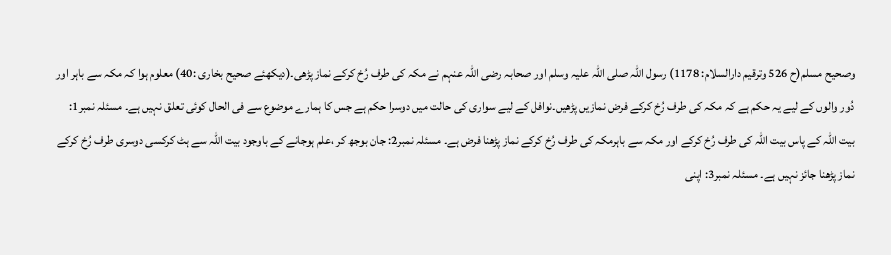وصحیح مسلم(ح 526 وترقیم دارالسلام: 1178) رسول اللہ صلی اللہ علیہ وسلم اور صحابہ رضی اللہ عنہم نے مکہ کی طرف رُخ کرکے نماز پڑھی۔(دیکھئے صحیح بخاری :40) معلوم ہوا کہ مکہ سے باہر اور دُور والوں کے لیے یہ حکم ہے کہ مکہ کی طرف رُخ کرکے فرض نمازیں پڑھیں۔نوافل کے لیے سواری کی حالت میں دوسرا حکم ہے جس کا ہمارے موضوع سے فی الحال کوئی تعلق نہیں ہے۔ مسئلہ نمبر1: بیت اللہ کے پاس بیت اللہ کی طرف رُخ کرکے اور مکہ سے باہرمکہ کی طرف رُخ کرکے نماز پڑھنا فرض ہے۔ مسئلہ نمبر2: جان بوجھ کر ،علم ہوجانے کے باوجود بیت اللہ سے ہٹ کرکسی دوسری طرف رُخ کرکے نماز پڑھنا جائز نہیں ہے۔ مسئلہ نمبر3: اپنی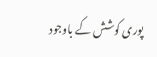پوری کوشش کے باوجود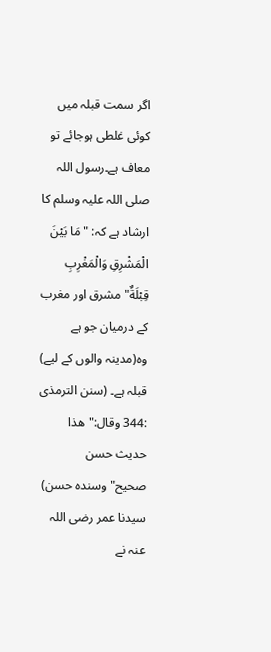اگر سمت قبلہ میں کوئی غلطی ہوجائے تو معاف ہے۔رسول اللہ صلی اللہ علیہ وسلم کا ارشاد ہے کہ: "مَا بَيْنَ الْمَشْرِقِ وَالْمَغْرِبِ قِبْلَةٌ" مشرق اور مغرب کے درمیان جو ہے وہ(مدینہ والوں کے لیے) قبلہ ہے۔ (سنن الترمذی :344 وقال:"ھذا حدیث حسن صحیح"وسندہ حسن) سیدنا عمر رضی اللہ عنہ نے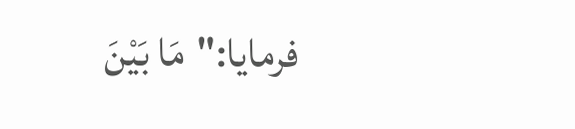فرمایا:"مَا بَيْنَ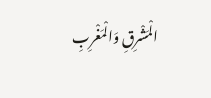الْمَشْرِقِ وَالْمَغْرِبِ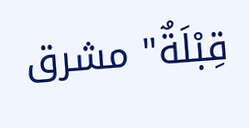قِبْلَةٌ" مشرق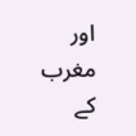اور مغرب کے